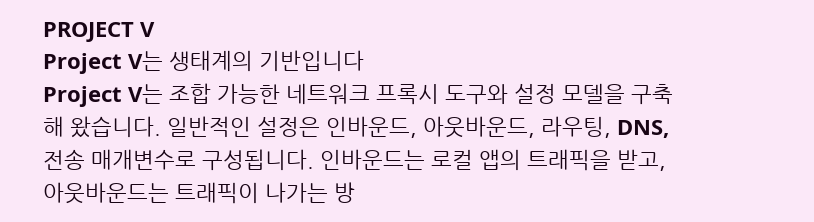PROJECT V
Project V는 생태계의 기반입니다
Project V는 조합 가능한 네트워크 프록시 도구와 설정 모델을 구축해 왔습니다. 일반적인 설정은 인바운드, 아웃바운드, 라우팅, DNS, 전송 매개변수로 구성됩니다. 인바운드는 로컬 앱의 트래픽을 받고, 아웃바운드는 트래픽이 나가는 방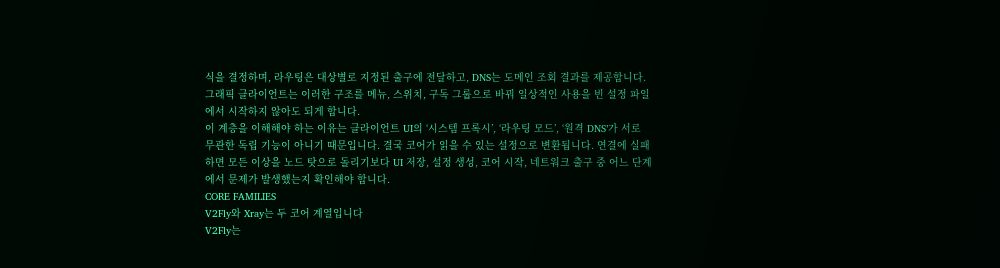식을 결정하며, 라우팅은 대상별로 지정된 출구에 전달하고, DNS는 도메인 조회 결과를 제공합니다. 그래픽 클라이언트는 이러한 구조를 메뉴, 스위치, 구독 그룹으로 바꿔 일상적인 사용을 빈 설정 파일에서 시작하지 않아도 되게 합니다.
이 계층을 이해해야 하는 이유는 클라이언트 UI의 ‘시스템 프록시’, ‘라우팅 모드’, ‘원격 DNS’가 서로 무관한 독립 기능이 아니기 때문입니다. 결국 코어가 읽을 수 있는 설정으로 변환됩니다. 연결에 실패하면 모든 이상을 노드 탓으로 돌리기보다 UI 저장, 설정 생성, 코어 시작, 네트워크 출구 중 어느 단계에서 문제가 발생했는지 확인해야 합니다.
CORE FAMILIES
V2Fly와 Xray는 두 코어 계열입니다
V2Fly는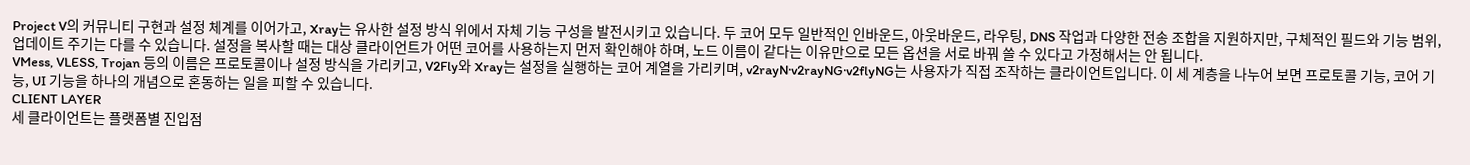Project V의 커뮤니티 구현과 설정 체계를 이어가고, Xray는 유사한 설정 방식 위에서 자체 기능 구성을 발전시키고 있습니다. 두 코어 모두 일반적인 인바운드, 아웃바운드, 라우팅, DNS 작업과 다양한 전송 조합을 지원하지만, 구체적인 필드와 기능 범위, 업데이트 주기는 다를 수 있습니다. 설정을 복사할 때는 대상 클라이언트가 어떤 코어를 사용하는지 먼저 확인해야 하며, 노드 이름이 같다는 이유만으로 모든 옵션을 서로 바꿔 쓸 수 있다고 가정해서는 안 됩니다.
VMess, VLESS, Trojan 등의 이름은 프로토콜이나 설정 방식을 가리키고, V2Fly와 Xray는 설정을 실행하는 코어 계열을 가리키며, v2rayN·v2rayNG·v2flyNG는 사용자가 직접 조작하는 클라이언트입니다. 이 세 계층을 나누어 보면 프로토콜 기능, 코어 기능, UI 기능을 하나의 개념으로 혼동하는 일을 피할 수 있습니다.
CLIENT LAYER
세 클라이언트는 플랫폼별 진입점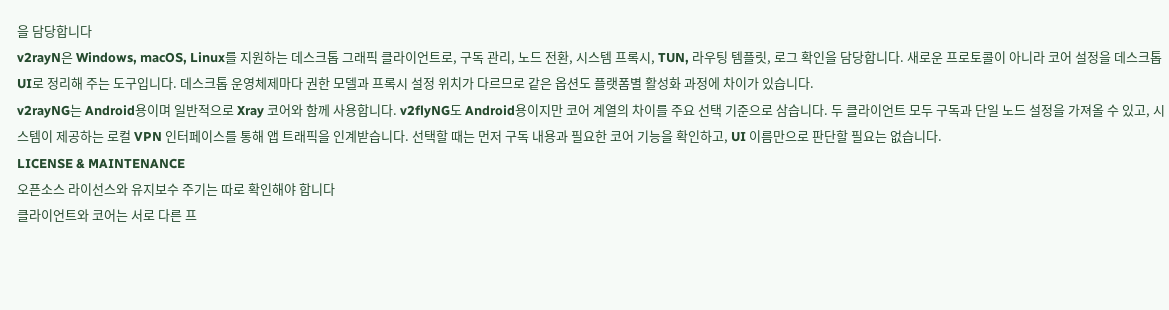을 담당합니다
v2rayN은 Windows, macOS, Linux를 지원하는 데스크톱 그래픽 클라이언트로, 구독 관리, 노드 전환, 시스템 프록시, TUN, 라우팅 템플릿, 로그 확인을 담당합니다. 새로운 프로토콜이 아니라 코어 설정을 데스크톱 UI로 정리해 주는 도구입니다. 데스크톱 운영체제마다 권한 모델과 프록시 설정 위치가 다르므로 같은 옵션도 플랫폼별 활성화 과정에 차이가 있습니다.
v2rayNG는 Android용이며 일반적으로 Xray 코어와 함께 사용합니다. v2flyNG도 Android용이지만 코어 계열의 차이를 주요 선택 기준으로 삼습니다. 두 클라이언트 모두 구독과 단일 노드 설정을 가져올 수 있고, 시스템이 제공하는 로컬 VPN 인터페이스를 통해 앱 트래픽을 인계받습니다. 선택할 때는 먼저 구독 내용과 필요한 코어 기능을 확인하고, UI 이름만으로 판단할 필요는 없습니다.
LICENSE & MAINTENANCE
오픈소스 라이선스와 유지보수 주기는 따로 확인해야 합니다
클라이언트와 코어는 서로 다른 프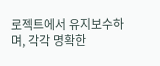로젝트에서 유지보수하며, 각각 명확한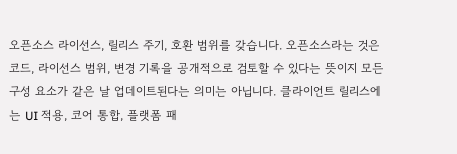오픈소스 라이선스, 릴리스 주기, 호환 범위를 갖습니다. 오픈소스라는 것은 코드, 라이선스 범위, 변경 기록을 공개적으로 검토할 수 있다는 뜻이지 모든 구성 요소가 같은 날 업데이트된다는 의미는 아닙니다. 클라이언트 릴리스에는 UI 적용, 코어 통합, 플랫폼 패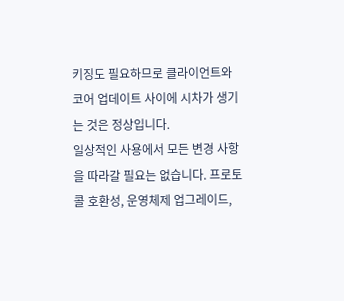키징도 필요하므로 클라이언트와 코어 업데이트 사이에 시차가 생기는 것은 정상입니다.
일상적인 사용에서 모든 변경 사항을 따라갈 필요는 없습니다. 프로토콜 호환성, 운영체제 업그레이드,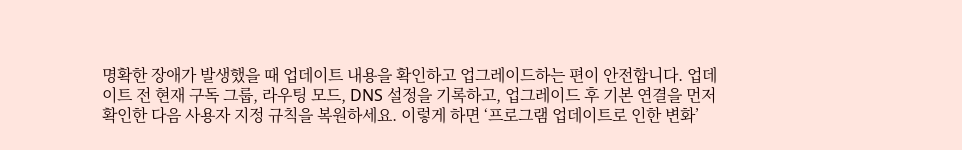명확한 장애가 발생했을 때 업데이트 내용을 확인하고 업그레이드하는 편이 안전합니다. 업데이트 전 현재 구독 그룹, 라우팅 모드, DNS 설정을 기록하고, 업그레이드 후 기본 연결을 먼저 확인한 다음 사용자 지정 규칙을 복원하세요. 이렇게 하면 ‘프로그램 업데이트로 인한 변화’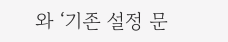와 ‘기존 설정 문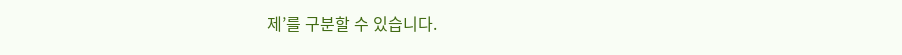제’를 구분할 수 있습니다.